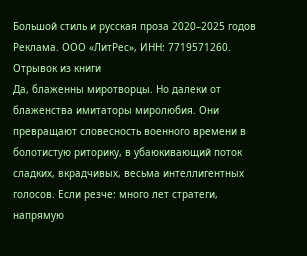Большой стиль и русская проза 2020–2025 годов
Реклама. ООО «ЛитРес», ИНН: 7719571260.
Отрывок из книги
Да, блаженны миротворцы. Но далеки от блаженства имитаторы миролюбия. Они превращают словесность военного времени в болотистую риторику, в убаюкивающий поток сладких, вкрадчивых, весьма интеллигентных голосов. Если резче: много лет стратеги, напрямую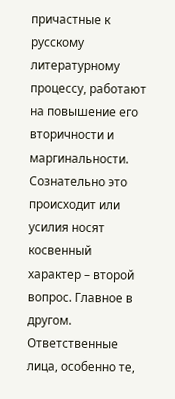причастные к русскому литературному процессу, работают на повышение его вторичности и маргинальности. Сознательно это происходит или усилия носят косвенный характер – второй вопрос. Главное в другом. Ответственные лица, особенно те,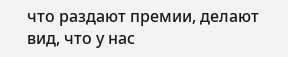что раздают премии, делают вид, что у нас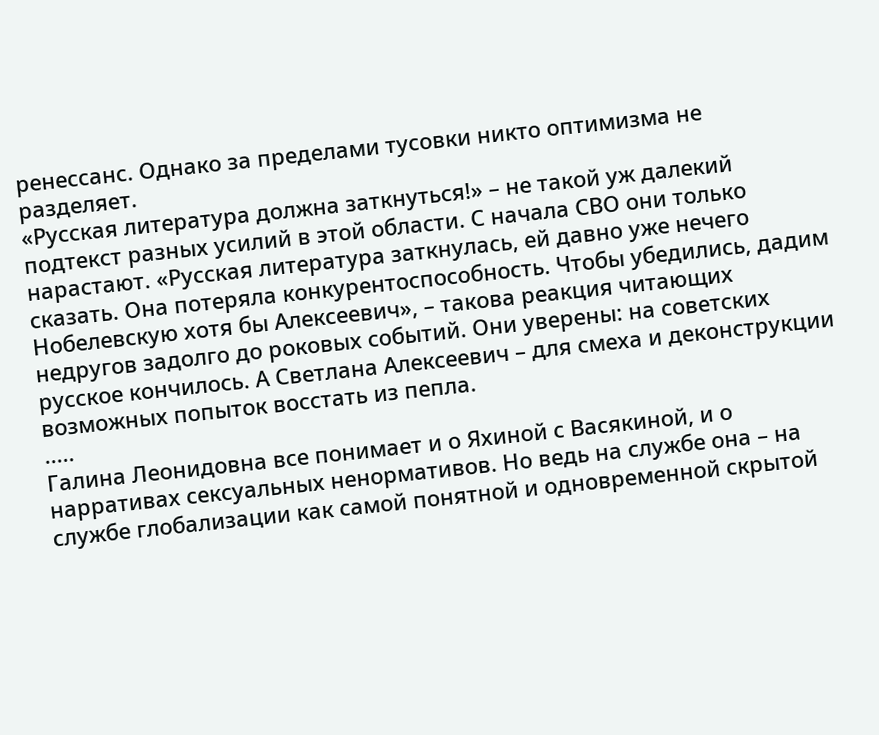ренессанс. Однако за пределами тусовки никто оптимизма не разделяет.
«Русская литература должна заткнуться!» – не такой уж далекий подтекст разных усилий в этой области. С начала СВО они только нарастают. «Русская литература заткнулась, ей давно уже нечего сказать. Она потеряла конкурентоспособность. Чтобы убедились, дадим Нобелевскую хотя бы Алексеевич», – такова реакция читающих недругов задолго до роковых событий. Они уверены: на советских русское кончилось. А Светлана Алексеевич – для смеха и деконструкции возможных попыток восстать из пепла.
.....
Галина Леонидовна все понимает и о Яхиной с Васякиной, и о нарративах сексуальных ненормативов. Но ведь на службе она – на службе глобализации как самой понятной и одновременной скрытой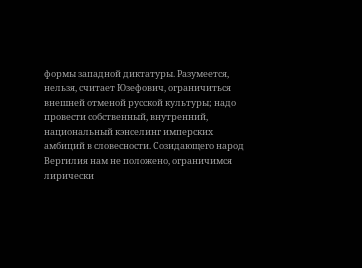формы западной диктатуры. Разумеется, нельзя, считает Юзефович, ограничиться внешней отменой русской культуры; надо провести собственный, внутренний, национальный кэнселинг имперских амбиций в словесности. Созидающего народ Вергилия нам не положено, ограничимся лирически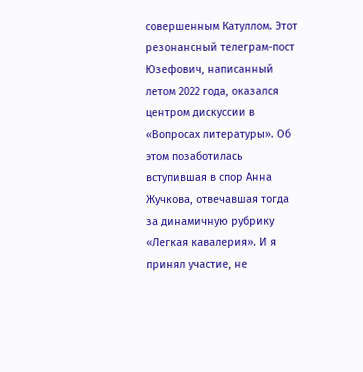совершенным Катуллом. Этот резонансный телеграм-пост Юзефович, написанный летом 2022 года, оказался центром дискуссии в «Вопросах литературы». Об этом позаботилась вступившая в спор Анна Жучкова, отвечавшая тогда за динамичную рубрику «Легкая кавалерия». И я принял участие, не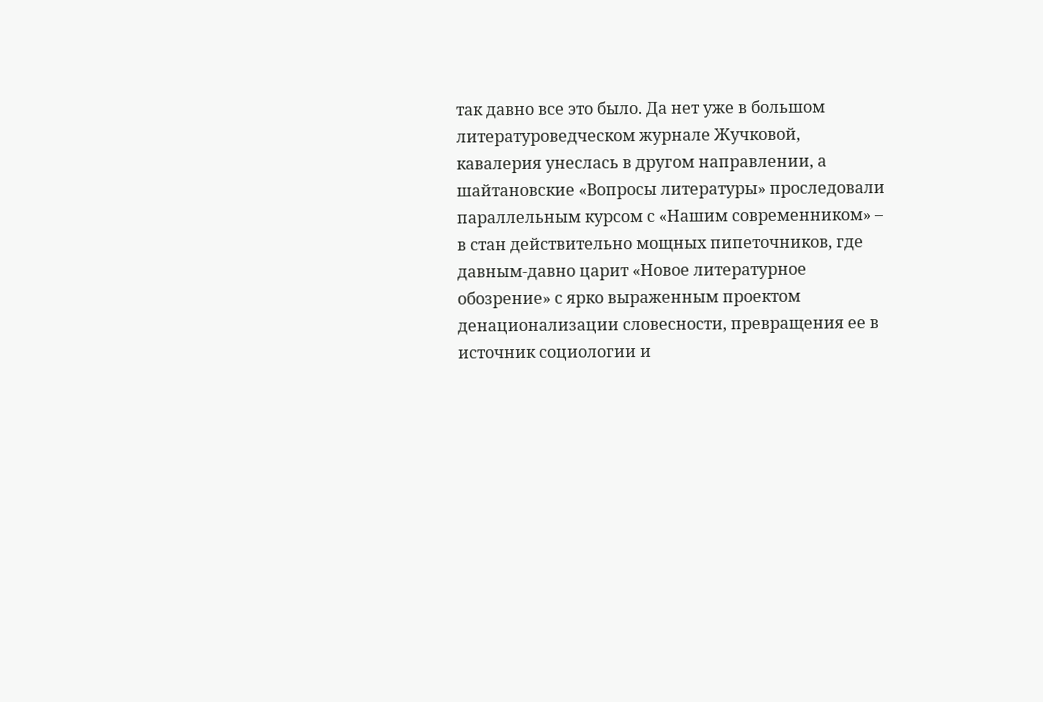так давно все это было. Да нет уже в большом литературоведческом журнале Жучковой, кавалерия унеслась в другом направлении, а шайтановские «Вопросы литературы» проследовали параллельным курсом с «Нашим современником» – в стан действительно мощных пипеточников, где давным-давно царит «Новое литературное обозрение» с ярко выраженным проектом денационализации словесности, превращения ее в источник социологии и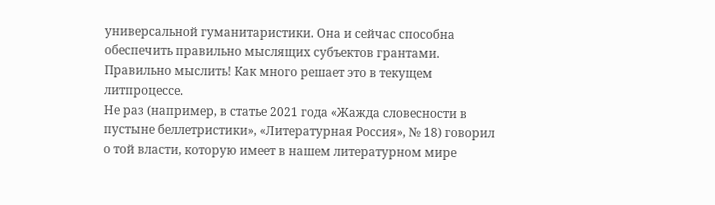универсальной гуманитаристики. Она и сейчас способна обеспечить правильно мыслящих субъектов грантами. Правильно мыслить! Как много решает это в текущем литпроцессе.
Не раз (например, в статье 2021 года «Жажда словесности в пустыне беллетристики», «Литературная Россия», № 18) говорил о той власти, которую имеет в нашем литературном мире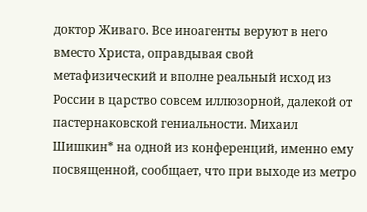доктор Живаго. Все иноагенты веруют в него вместо Христа, оправдывая свой метафизический и вполне реальный исход из России в царство совсем иллюзорной, далекой от пастернаковской гениальности. Михаил Шишкин* на одной из конференций, именно ему посвященной, сообщает, что при выходе из метро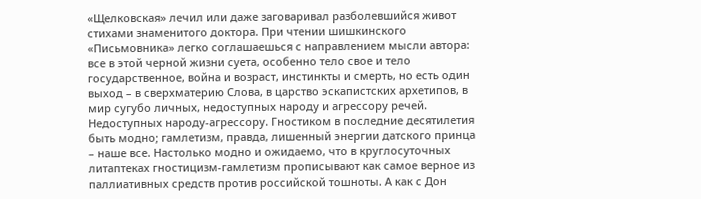«Щелковская» лечил или даже заговаривал разболевшийся живот стихами знаменитого доктора. При чтении шишкинского «Письмовника» легко соглашаешься с направлением мысли автора: все в этой черной жизни суета, особенно тело свое и тело государственное, война и возраст, инстинкты и смерть, но есть один выход – в сверхматерию Слова, в царство эскапистских архетипов, в мир сугубо личных, недоступных народу и агрессору речей. Недоступных народу-агрессору. Гностиком в последние десятилетия быть модно; гамлетизм, правда, лишенный энергии датского принца – наше все. Настолько модно и ожидаемо, что в круглосуточных литаптеках гностицизм-гамлетизм прописывают как самое верное из паллиативных средств против российской тошноты. А как с Дон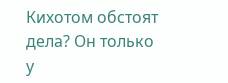Кихотом обстоят дела? Он только у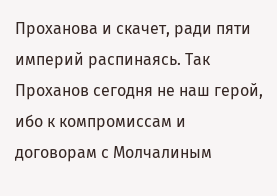Проханова и скачет, ради пяти империй распинаясь. Так Проханов сегодня не наш герой, ибо к компромиссам и договорам с Молчалиным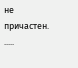не причастен.
.....